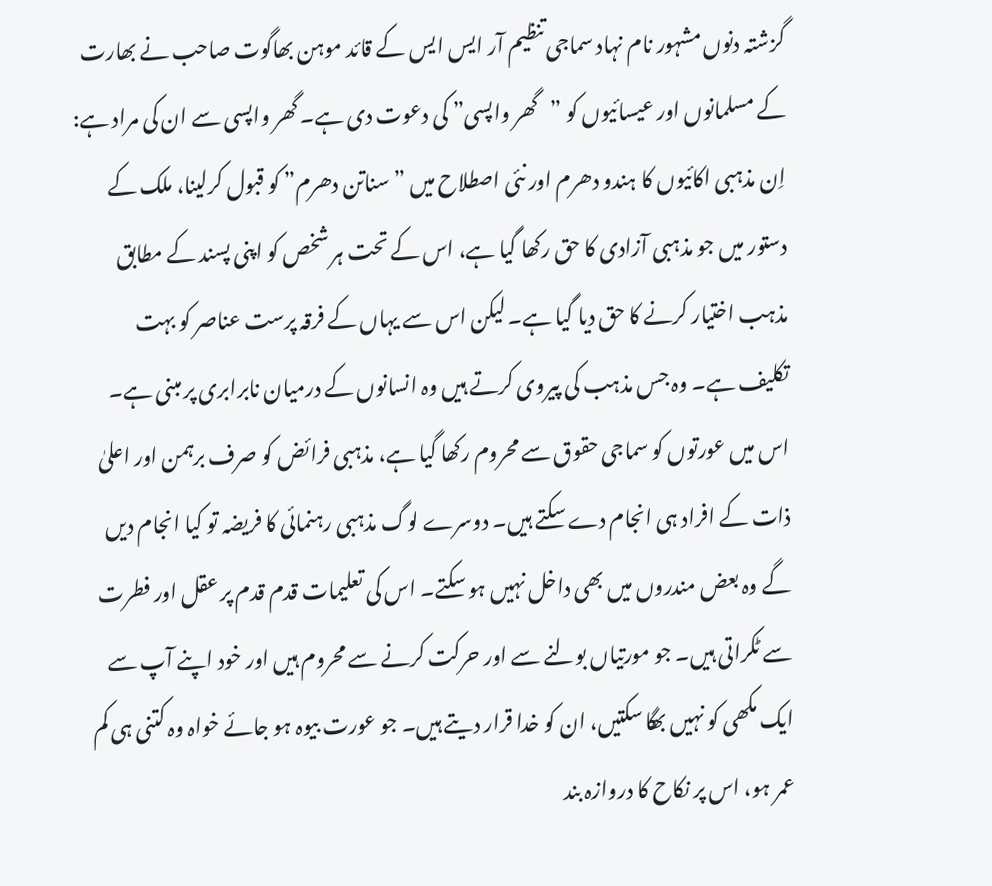گزشتہ دنوں مشہور نام نہاد سماجی تنظیم آر ایس ایس کے قائد موہن بھاگوت صاحب نے بھارت کے مسلمانوں اور عیسائیوں کو ”گھر واپسی” کی دعوت دی ہے۔ گھر واپسی سے ان کی مراد ہے: اِن مذہبی اکائیوں کا ہندو دھرم اور نئی اصطلاح میں ”سناتن دھرم” کو قبول کرلینا، ملک کے دستور میں جو مذہبی آزادی کا حق رکھا گیا ہے، اس کے تحت ہر شخص کو اپنی پسند کے مطابق مذہب اختیار کرنے کا حق دیا گیا ہے۔ لیکن اس سے یہاں کے فرقہ پرست عناصر کو بہت تکلیف ہے۔ وہ جس مذہب کی پیروی کرتے ہیں وہ انسانوں کے درمیان نابرابری پر مبنی ہے۔ اس میں عورتوں کو سماجی حقوق سے محروم رکھا گیا ہے، مذہبی فرائض کو صرف برہمن اور اعلیٰ ذات کے افراد ہی انجام دے سکتے ہیں۔ دوسرے لوگ مذہبی رہنمائی کا فریضہ تو کیا انجام دیں گے وہ بعض مندروں میں بھی داخل نہیں ہو سکتے۔ اس کی تعلیمات قدم قدم پر عقل اور فطرت سے ٹکراتی ہیں۔ جو مورتیاں بولنے سے اور حرکت کرنے سے محروم ہیں اور خود اپنے آپ سے ایک مکھی کو نہیں بھگا سکتیں، ان کو خدا قرار دیتے ہیں۔ جو عورت بیوہ ہو جائے خواہ وہ کتنی ہی کم عمر ہو، اس پر نکاح کا دروازہ بند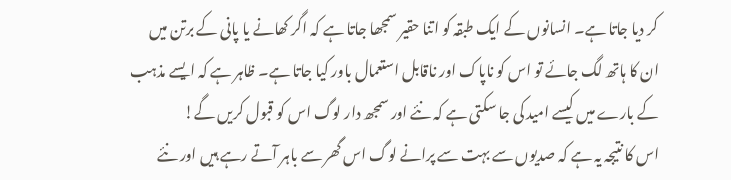کر دیا جاتا ہے۔ انسانوں کے ایک طبقہ کو اتنا حقیر سمجھا جاتا ہے کہ اگر کھانے یا پانی کے برتن میں ان کا ہاتھ لگ جائے تو اس کو ناپاک اور ناقابل استعمال باور کیا جاتا ہے۔ ظاہر ہے کہ ایسے مذہب کے بارے میں کیسے امید کی جا سکتی ہے کہ نئے اور سمجھ دار لوگ اس کو قبول کریں گے!
اس کا نتیجہ یہ ہے کہ صدیوں سے بہت سے پرانے لوگ اس گھر سے باہر آتے رہے ہیں اور نئے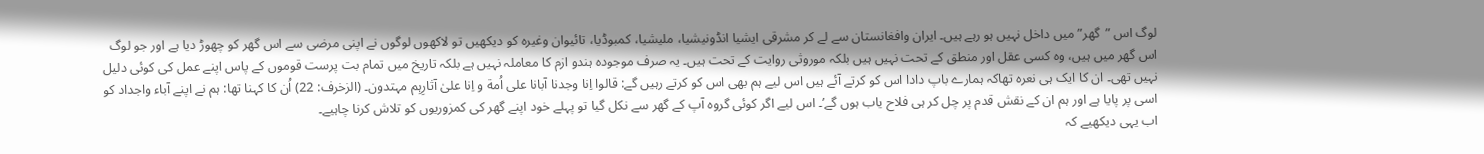لوگ اس ”گھر” میں داخل نہیں ہو رہے ہیں۔ ایران وافغانستان سے لے کر مشرقی ایشیا انڈونیشیا، ملیشیا، کمبوڈیا، تائیوان وغیرہ کو دیکھیں تو لاکھوں لوگوں نے اپنی مرضی سے اس گھر کو چھوڑ دیا ہے اور جو لوگ اس گھر میں ہیں، وہ کسی عقل اور منطق کے تحت نہیں ہیں بلکہ موروثی روایت کے تحت ہیں۔ یہ صرف موجودہ ہندو ازم کا معاملہ نہیں ہے بلکہ تاریخ میں تمام بت پرست قوموں کے پاس اپنے عمل کی کوئی دلیل نہیں تھی۔ ان کا ایک ہی نعرہ تھاکہ ہمارے باپ دادا اس کو کرتے آئے ہیں اس لیے ہم بھی اس کو کرتے رہیں گے: قالوا اِنا وجدنا آبانا علی اُمة و اِنا علیٰ آثارِہِم مہتدون۔ (الزخرف: 22) اُن کا کہنا تھا: ہم نے اپنے آباء واجداد کو اسی پر پایا ہے اور ہم ان کے نقش قدم پر چل کر ہی فلاح یاب ہوں گے’۔ اس لیے اگر کوئی گروہ آپ کے گھر سے نکل گیا تو پہلے خود اپنے گھر کی کمزوریوں کو تلاش کرنا چاہیے۔
اب یہی دیکھیے کہ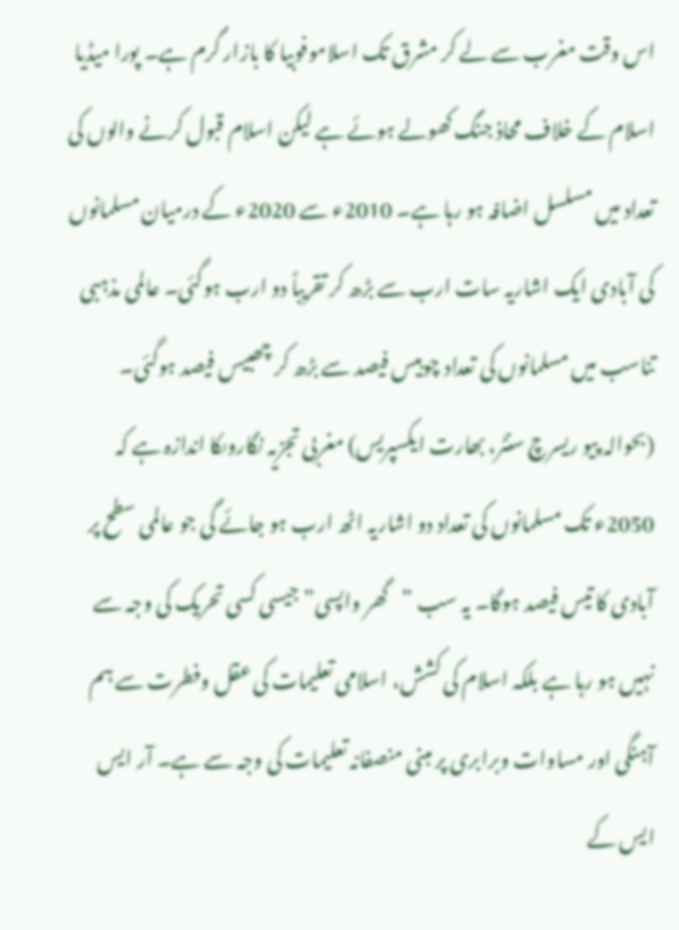اس وقت مغرب سے لے کر مشرق تک اسلاموفوبیا کا بازار گرم ہے۔ پورا میڈیا اسلام کے خلاف محاذ جنگ کھولے ہوئے ہے لیکن اسلام قبول کرنے والوں کی تعداد میں مسلسل اضافہ ہو رہا ہے۔ 2010ء سے 2020ء کے درمیان مسلمانوں کی آبادی ایک اشاریہ سات ارب سے بڑھ کر تقریباً دو ارب ہوگئی۔ عالمی مذہبی تناسب میں مسلمانوں کی تعداد چوبیس فیصد سے بڑھ کر چھبیس فیصد ہوگئی۔ (بحوالہ پیو ریسرچ سنٹر، بھارت ایکسپریس) مغربی تجزیہ نگاروںکا اندازہ ہے کہ 2050ء تک مسلمانوں کی تعداد دو اشاریہ اٹھ ارب ہو جائے گی جو عالمی سطح پر آبادی کا تیس فیصد ہوگا۔ یہ سب ”گھر واپسی” جیسی کسی تحریک کی وجہ سے نہیں ہو رہا ہے بلکہ اسلام کی کشش، اسلامی تعلیمات کی عقل وفطرت سے ہم آہنگی اور مساوات وبرابری پر مبنی منصفانہ تعلیمات کی وجہ سے ہے۔ آر ایس ایس کے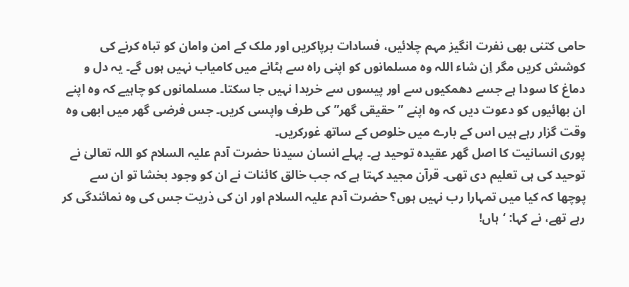حامی کتنی بھی نفرت انگیز مہم چلائیں، فسادات برپاکریں اور ملک کے امن وامان کو تباہ کرنے کی کوشش کریں مگر اِن شاء اللہ وہ مسلمانوں کو اپنی راہ سے ہٹانے میں کامیاب نہیں ہوں گے۔ یہ دل و دماغ کا سودا ہے جسے دھمکیوں سے اور پیسوں سے خریدا نہیں جا سکتا۔ مسلمانوں کو چاہیے کہ وہ اپنے ان بھائیوں کو دعوت دیں کہ وہ اپنے ”حقیقی گھر” کی طرف واپسی کریں۔ جس فرضی گھر میں ابھی وہ وقت گزار رہے ہیں اس کے بارے میں خلوص کے ساتھ غورکریں۔
پوری انسانیت کا اصل گھر عقیدہ توحید ہے۔ پہلے انسان سیدنا حضرت آدم علیہ السلام کو اللہ تعالیٰ نے توحید کی ہی تعلیم دی تھی۔ قرآن مجید کہتا ہے کہ جب خالق کائنات نے ان کو وجود بخشا تو ان سے پوچھا کہ کیا میں تمہارا رب نہیں ہوں؟ حضرت آدم علیہ السلام اور ان کی ذریت جس کی وہ نمائندگی کر رہے تھے، نے کہا: ‘ہاں!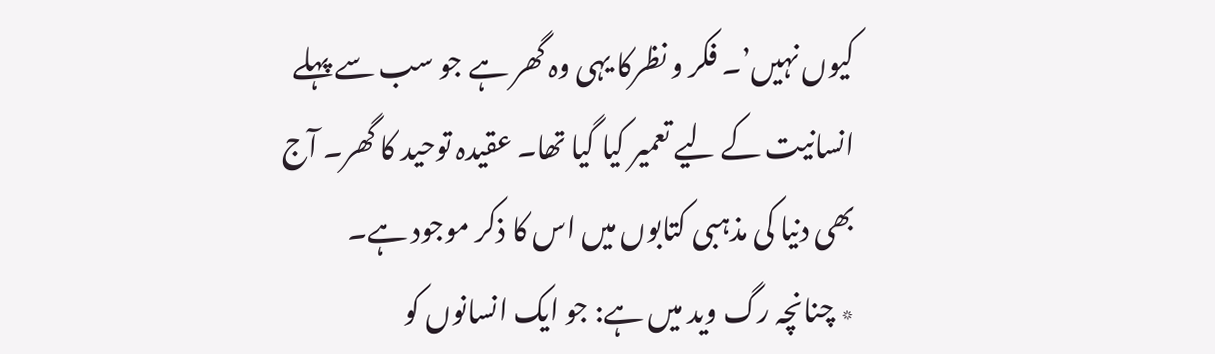کیوں نہیں’۔ فکر و نظرکا یہی وہ گھر ہے جو سب سے پہلے انسانیت کے لیے تعمیر کیا گیا تھا۔ عقیدہ توحید کا گھر۔ آج بھی دنیا کی مذہبی کتابوں میں اس کا ذکر موجود ہے۔
٭ چنانچہ رگ وید میں ہے: جو ایک انسانوں کو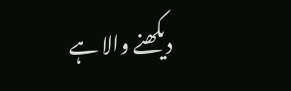دیکھنے والا ہے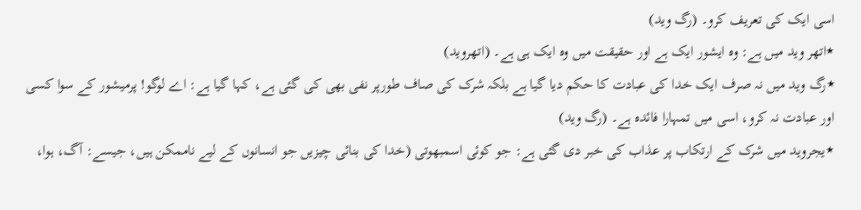اسی ایک کی تعریف کرو۔ (رگ وید)
٭اتھر وید میں ہے: وہ ایشور ایک ہے اور حقیقت میں وہ ایک ہی ہے۔ (اتھروید)
٭رگ وید میں نہ صرف ایک خدا کی عبادت کا حکم دیا گیا ہے بلکہ شرک کی صاف طورپر نفی بھی کی گئی ہے، کہا گیا ہے: اے لوگو! پرمیشور کے سوا کسی اور عبادت نہ کرو، اسی میں تمہارا فائدہ ہے۔ (رگ وید)
٭یجروید میں شرک کے ارتکاب پر عذاب کی خبر دی گئی ہے: جو کوئی اسمبھوتی (خدا کی بنائی چیزیں جو انسانوں کے لیے ناممکن ہیں، جیسے: آگ، ہوا،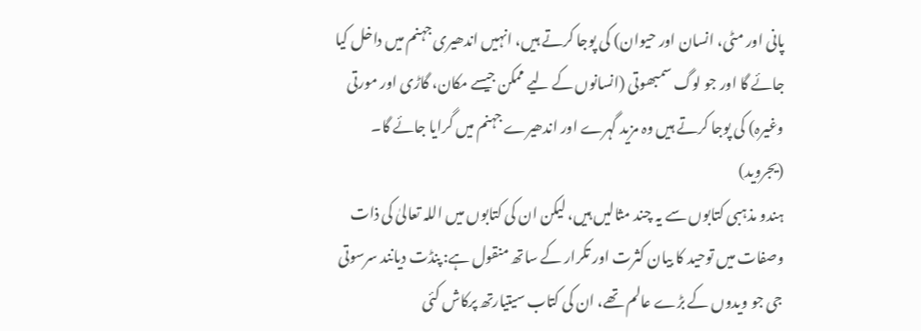پانی اور مٹی، انسان اور حیوان) کی پوجا کرتے ہیں، انہیں اندھیری جہنم میں داخل کیا جائے گا اور جو لوگ سمبھوتی (انسانوں کے لیے ممکن جیسے مکان، گاڑی اور مورتی وغیرہ) کی پوجا کرتے ہیں وہ مزید گہرے اور اندھیرے جہنم میں گرایا جائے گا۔ (یجروید)
ہندو مذہبی کتابوں سے یہ چند مثالیں ہیں، لیکن ان کی کتابوں میں اللہ تعالیٰ کی ذات وصفات میں توحید کا بیان کثرت اور تکرار کے ساتھ منقول ہے: پنڈت دیانند سرسوتی جی جو ویدوں کے بڑے عالم تھے، ان کی کتاب سیتیارتھ پرکاش کئی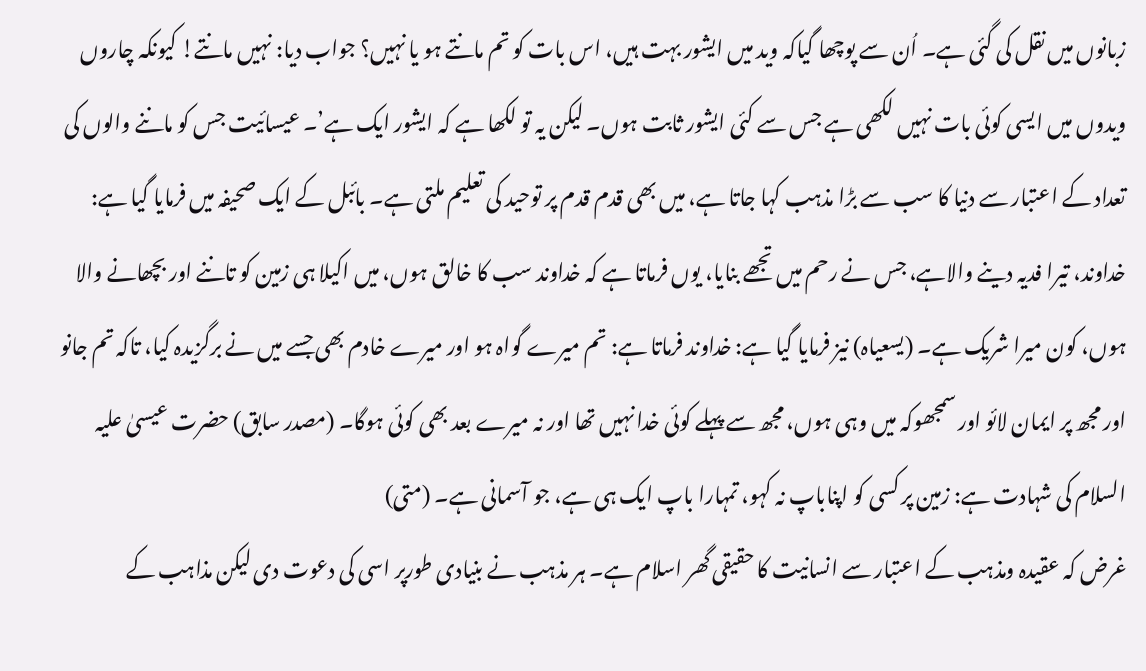زبانوں میں نقل کی گئی ہے۔ اُن سے پوچھا گیاکہ وید میں ایشور بہت ہیں، اس بات کو تم مانتے ہو یا نہیں؟ جواب دیا: نہیں مانتے! کیونکہ چاروں ویدوں میں ایسی کوئی بات نہیں لکھی ہے جس سے کئی ایشور ثابت ہوں۔ لیکن یہ تو لکھا ہے کہ ایشور ایک ہے’۔ عیسائیت جس کو ماننے والوں کی تعداد کے اعتبار سے دنیا کا سب سے بڑا مذہب کہا جاتا ہے، میں بھی قدم قدم پر توحید کی تعلیم ملتی ہے۔ بائبل کے ایک صحیفہ میں فرمایا گیا ہے: خداوند، تیرا فدیہ دینے والاہے، جس نے رحم میں تجھے بنایا، یوں فرماتا ہے کہ خداوند سب کا خالق ہوں، میں اکیلا ہی زمین کو تاننے اور بچھانے والا ہوں، کون میرا شریک ہے۔ (یسعیاہ) نیز فرمایا گیا ہے: خداوند فرماتا ہے: تم میرے گواہ ہو اور میرے خادم بھی جسے میں نے برگزیدہ کیا، تاکہ تم جانو اور مجھ پر ایمان لائو اور سمجھوکہ میں وہی ہوں، مجھ سے پہلے کوئی خدا نہیں تھا اور نہ میرے بعد بھی کوئی ہوگا۔ (مصدر سابق) حضرت عیسیٰ علیہ السلام کی شہادت ہے: زمین پر کسی کو اپناباپ نہ کہو، تمہارا باپ ایک ہی ہے، جو آسمانی ہے۔ (متی)
غرض کہ عقیدہ ومذہب کے اعتبار سے انسانیت کا حقیقی گھر اسلام ہے۔ ہر مذہب نے بنیادی طورپر اسی کی دعوت دی لیکن مذاہب کے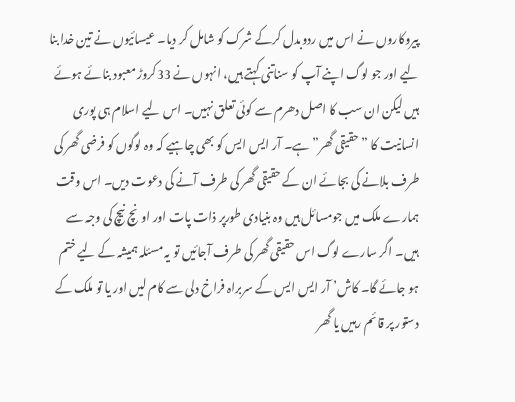پیروکاروں نے اس میں ردوبدل کرکے شرک کو شامل کر دیا۔ عیسائیوں نے تین خدا بنا لیے اور جو لوگ اپنے آپ کو سناتنی کہتے ہیں، انہوں نے 33کروڑ معبود بنائے ہوئے ہیں لیکن ان سب کا اصل دھرم سے کوئی تعلق نہیں۔ اس لیے اسلام ہی پوری انسانیت کا ”حقیقی گھر” ہے۔ آر ایس ایس کو بھی چاہیے کہ وہ لوگوں کو فرضی گھر کی طرف بلانے کی بجائے ان کے حقیقی گھر کی طرف آنے کی دعوت دیں۔ اس وقت ہمارے ملک میں جومسائل ہیں وہ بنیادی طورپر ذات پات اور اونچ نیچ کی وجہ سے ہیں۔ اگر سارے لوگ اس حقیقی گھر کی طرف آجائیں تو یہ مسئلہ ہمیشہ کے لیے ختم ہو جائے گا۔ کاش’ آر ایس ایس کے سربراہ فراخ دلی سے کام لیں اور یا تو ملک کے دستور پر قائم رہیں یا گھر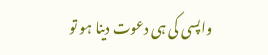واپسی کی ہی دعوت دینا ہو تو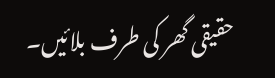حقیقی گھر کی طرف بلائیں۔